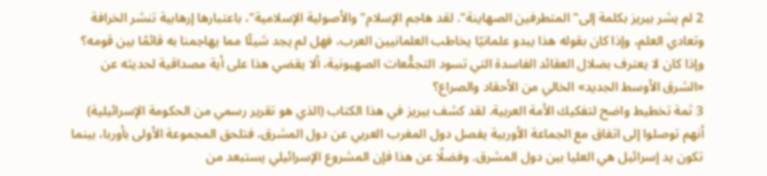2 لم يشر بيريز بكلمة إلى"المتطرفين الصهاينة". لقد هاجم الإسلام"والأصولية الإسلامية"، باعتبارها إرهابية تنشر الخرافة وتعادي العلم، وإذا كان بقوله هذا يبدو علمانيًا يخاطب العلمانيين العرب، فهل لم يجد شيئًا مما يهاجمنا به قائمًا بين قومه؟ وإذا كان لا يعترف بضلال العقائد الفاسدة التي تسود التجمُّعات الصهيونية، ألا يقضي هذا على أية مصداقية لحديثه عن «الشرق الأوسط الجديد» الخالي من الأحقاد والصراع؟
3 ثمة تخطيط واضح لتفكيك الأمة العربية. لقد كشف بيريز في هذا الكتاب (الذي هو تقرير رسمي من الحكومة الإسرائيلية) أنهم توصلوا إلى اتفاق مع الجماعة الأوربية يفصل دول المغرب العربي عن دول المشرق، فتلحق المجموعة الأولى بأوربا، بينما تكون يد إسرائيل هي العليا بين دول المشرق. وفضلًا عن هذا فإن المشروع الإسرائيلي يستبعد من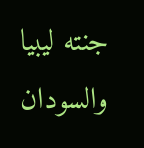جنته ليبيا والسودان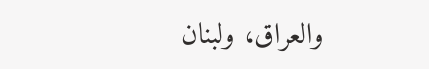والعراق، ولبنان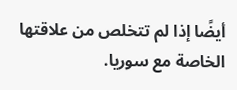أيضًا إذا لم تتخلص من علاقتها الخاصة مع سوريا.